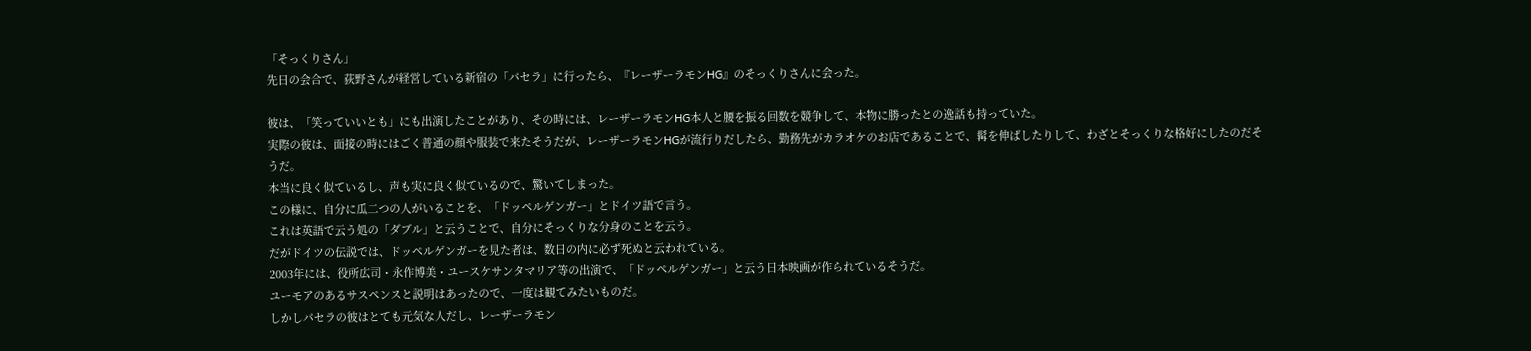「そっくりさん」
先日の会合で、荻野さんが経営している新宿の「パセラ」に行ったら、『レーザーラモンHG』のそっくりさんに会った。

彼は、「笑っていいとも」にも出演したことがあり、その時には、レーザーラモンHG本人と腰を振る回数を競争して、本物に勝ったとの逸話も持っていた。
実際の彼は、面接の時にはごく普通の顔や服装で来たそうだが、レーザーラモンHGが流行りだしたら、勤務先がカラオケのお店であることで、髯を伸ばしたりして、わざとそっくりな格好にしたのだそうだ。
本当に良く似ているし、声も実に良く似ているので、驚いてしまった。
この様に、自分に瓜二つの人がいることを、「ドッペルゲンガー」とドイツ語で言う。
これは英語で云う処の「ダブル」と云うことで、自分にそっくりな分身のことを云う。
だがドイツの伝説では、ドッペルゲンガーを見た者は、数日の内に必ず死ぬと云われている。
2003年には、役所広司・永作博美・ユースケサンタマリア等の出演で、「ドッペルゲンガー」と云う日本映画が作られているそうだ。
ユーモアのあるサスペンスと説明はあったので、一度は観てみたいものだ。
しかしパセラの彼はとても元気な人だし、レーザーラモン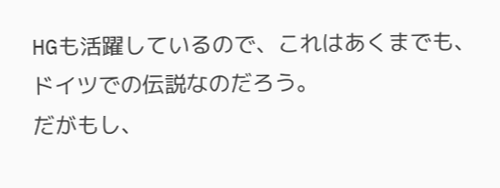HGも活躍しているので、これはあくまでも、ドイツでの伝説なのだろう。
だがもし、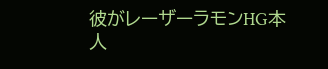彼がレーザーラモンHG本人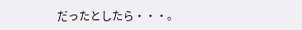だったとしたら・・・。